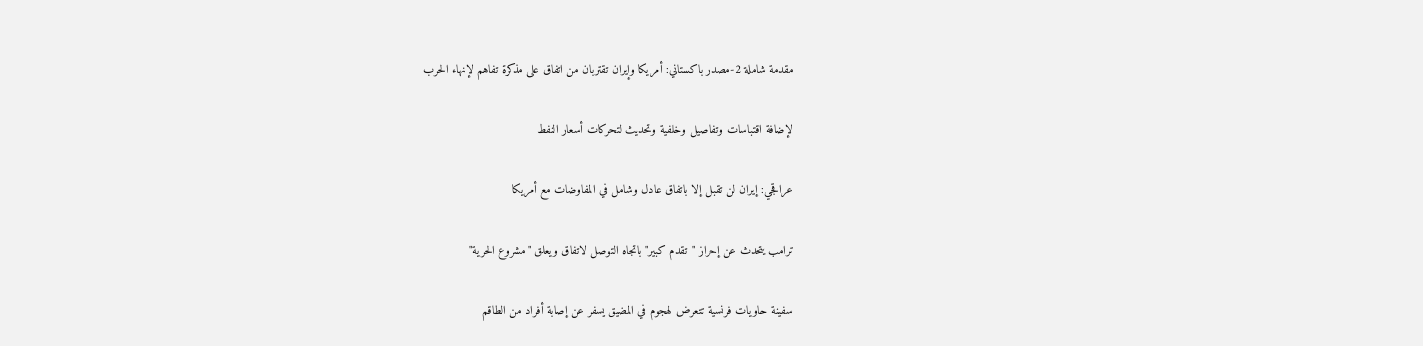مقدمة شاملة 2-مصدر باكستاني: أمريكا وإيران تقتربان من اتفاق على مذكرة تفاهم لإنهاء الحرب

لإضافة اقتباسات وتفاصيل وخلفية وتحديث لتحركات أسعار النفط

عراقجي: إيران لن تقبل إلا باتفاق عادل وشامل في المفاوضات مع أمريكا

ترامب يتحدث عن إحراز "تقدم كبير" باتجاه التوصل لاتفاق ويعلق "مشروع الحرية"

سفينة حاويات فرنسية تتعرض لهجوم في المضيق يسفر عن إصابة أفراد من الطاقم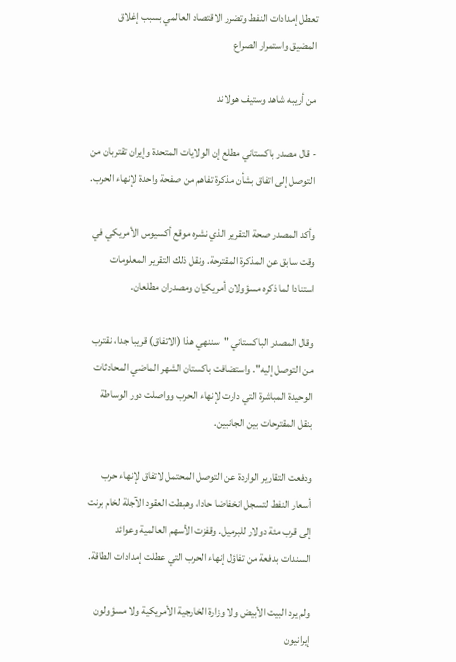تعطل إمدادات النفط وتضرر الاقتصاد العالمي بسبب إغلاق المضيق واستمرار الصراع

من أريبه شاهد وستيف هولاند

- قال مصدر باكستاني مطلع إن الولايات المتحدة وإيران تقتربان من التوصل إلى اتفاق بشأن مذكرة تفاهم من صفحة واحدة لإنهاء الحرب.

وأكد المصدر صحة التقرير الذي نشره موقع أكسيوس الأمريكي في وقت سابق عن المذكرة المقترحة. ونقل ذلك التقرير المعلومات استنادا لما ذكره مسؤولان أمريكيان ومصدران مطلعان.

وقال المصدر الباكستاني "سننهي هذا (الاتفاق) قريبا جدا، نقترب من التوصل إليه". واستضافت باكستان الشهر الماضي المحادثات الوحيدة المباشرة التي دارت لإنهاء الحرب وواصلت دور الوساطة بنقل المقترحات بين الجانبين.

ودفعت التقارير الواردة عن التوصل المحتمل لاتفاق لإنهاء حرب أسعار النفط لتسجل انخفاضا حادا، وهبطت العقود الآجلة لخام برنت إلى قرب مئة دولار للبرميل. وقفزت الأسهم العالمية وعوائد السندات بدفعة من تفاؤل إنهاء الحرب التي عطلت إمدادات الطاقة.

ولم يرد البيت الأبيض ولا وزارة الخارجية الأمريكية ولا مسؤولون إيرانيون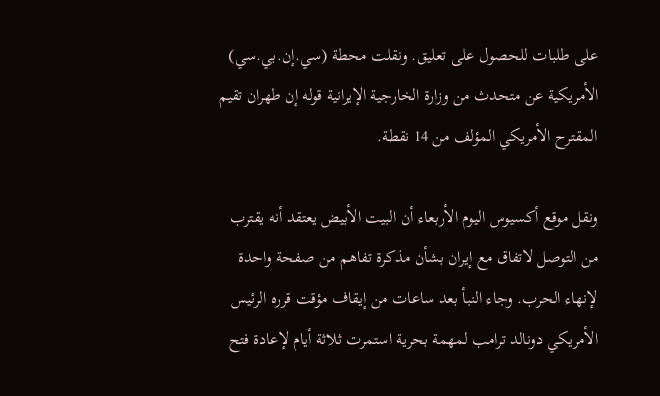على طلبات للحصول على تعليق. ونقلت محطة (سي.إن.بي.سي) الأمريكية عن متحدث من وزارة الخارجية الإيرانية قوله إن طهران تقيم المقترح الأمريكي المؤلف من 14 نقطة.

ونقل موقع أكسيوس اليوم الأربعاء أن البيت الأبيض يعتقد أنه يقترب من التوصل لاتفاق مع إيران بشأن مذكرة تفاهم من صفحة واحدة لإنهاء الحرب. وجاء النبأ بعد ساعات من إيقاف مؤقت قرره الرئيس الأمريكي دونالد ترامب لمهمة بحرية استمرت ثلاثة أيام لإعادة فتح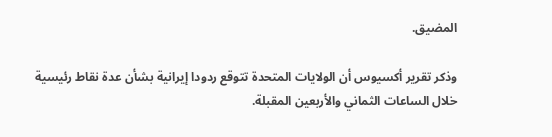المضيق.

وذكر تقرير أكسيوس أن الولايات المتحدة تتوقع ردودا إيرانية بشأن عدة نقاط رئيسية خلال الساعات الثماني والأربعين المقبلة.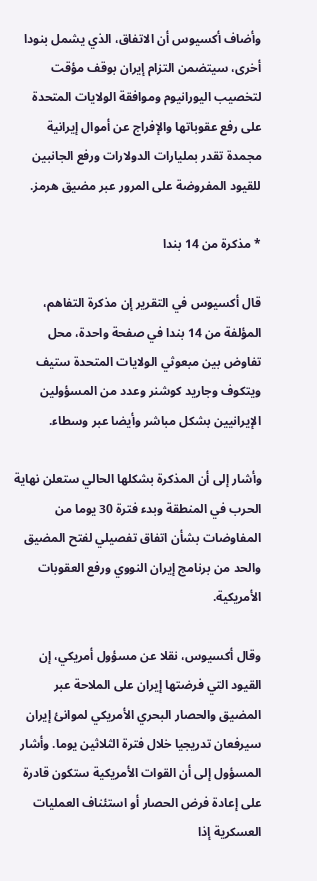وأضاف أكسيوس أن الاتفاق، الذي يشمل بنودا أخرى، سيتضمن التزام إيران بوقف مؤقت لتخصيب اليورانيوم وموافقة الولايات المتحدة على رفع عقوباتها والإفراج عن أموال إيرانية مجمدة تقدر بمليارات الدولارات ورفع الجانبين للقيود المفروضة على المرور عبر مضيق هرمز.

* مذكرة من 14 بندا

قال أكسيوس في التقرير إن مذكرة التفاهم، المؤلفة من 14 بندا في صفحة واحدة، محل تفاوض بين مبعوثي الولايات المتحدة ستيف ويتكوف وجاريد كوشنر وعدد من المسؤولين الإيرانيين بشكل مباشر وأيضا عبر وسطاء.

وأشار إلى أن المذكرة بشكلها الحالي ستعلن نهاية الحرب في المنطقة وبدء فترة 30 يوما من المفاوضات بشأن اتفاق تفصيلي لفتح المضيق والحد من برنامج إيران النووي ورفع العقوبات الأمريكية.

وقال أكسيوس، نقلا عن مسؤول أمريكي، إن القيود التي فرضتها إيران على الملاحة عبر المضيق والحصار البحري الأمريكي لموانئ إيران سيرفعان تدريجيا خلال فترة الثلاثين يوما. وأشار المسؤول إلى أن القوات الأمريكية ستكون قادرة على إعادة فرض الحصار أو استئناف العمليات العسكرية إذا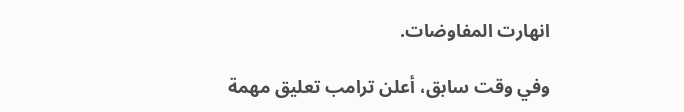انهارت المفاوضات.

وفي وقت سابق، أعلن ترامب تعليق مهمة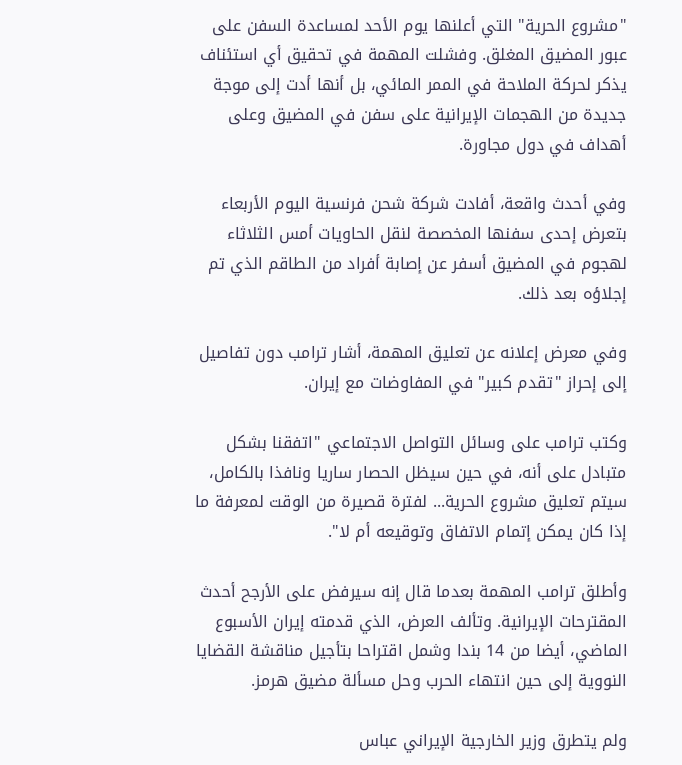"مشروع الحرية" التي أعلنها يوم الأحد لمساعدة السفن على عبور المضيق المغلق. وفشلت المهمة في تحقيق أي استئناف يذكر لحركة الملاحة في الممر المائي، بل أنها أدت إلى موجة جديدة من الهجمات الإيرانية على سفن في المضيق وعلى أهداف في دول مجاورة.

وفي أحدث واقعة، أفادت شركة شحن فرنسية اليوم الأربعاء بتعرض إحدى سفنها المخصصة لنقل الحاويات أمس الثلاثاء لهجوم في المضيق أسفر عن إصابة أفراد من الطاقم الذي تم إجلاؤه بعد ذلك.

وفي معرض إعلانه عن تعليق المهمة، أشار ترامب دون تفاصيل إلى إحراز "تقدم كبير" في المفاوضات مع إيران.

وكتب ترامب على وسائل التواصل الاجتماعي "اتفقنا بشكل متبادل على أنه، في حين سيظل الحصار ساريا ونافذا بالكامل، سيتم تعليق مشروع الحرية... لفترة قصيرة من الوقت لمعرفة ما إذا كان يمكن إتمام الاتفاق وتوقيعه أم لا".

وأطلق ترامب المهمة بعدما قال إنه سيرفض على الأرجح أحدث المقترحات الإيرانية. وتألف العرض، الذي قدمته إيران الأسبوع الماضي، أيضا من 14 بندا وشمل اقتراحا بتأجيل مناقشة القضايا النووية إلى حين انتهاء الحرب وحل مسألة مضيق هرمز.

ولم يتطرق وزير الخارجية الإيراني عباس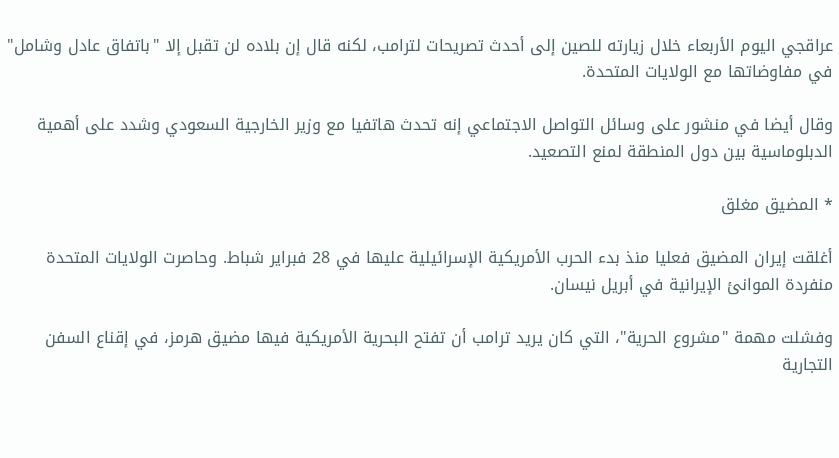عراقجي اليوم الأربعاء خلال زيارته للصين إلى أحدث تصريحات لترامب، لكنه قال إن بلاده لن تقبل إلا "باتفاق عادل وشامل" في مفاوضاتها مع الولايات المتحدة.

وقال أيضا في منشور على وسائل التواصل الاجتماعي إنه تحدث هاتفيا مع وزير الخارجية السعودي وشدد على أهمية الدبلوماسية بين دول المنطقة لمنع التصعيد.

* المضيق مغلق

أغلقت إيران المضيق فعليا منذ بدء الحرب الأمريكية الإسرائيلية عليها في 28 فبراير شباط. وحاصرت الولايات المتحدة منفردة الموانئ الإيرانية في أبريل نيسان.

وفشلت مهمة "مشروع الحرية"، التي كان يريد ترامب أن تفتح البحرية الأمريكية فيها مضيق هرمز، في إقناع السفن التجارية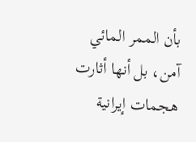بأن الممر المائي آمن، بل أنها أثارت هجمات إيرانية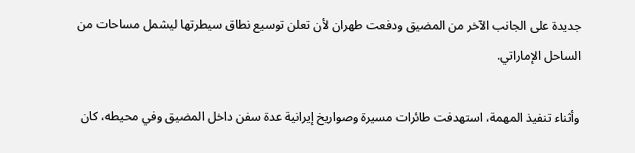جديدة على الجانب الآخر من المضيق ودفعت طهران لأن تعلن توسيع نطاق سيطرتها ليشمل مساحات من الساحل الإماراتي.

وأثناء تنفيذ المهمة، استهدفت طائرات مسيرة وصواريخ إيرانية عدة سفن داخل المضيق وفي محيطه، كان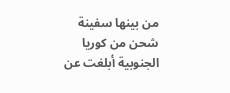من بينها سفينة شحن من كوريا الجنوبية أبلغت عن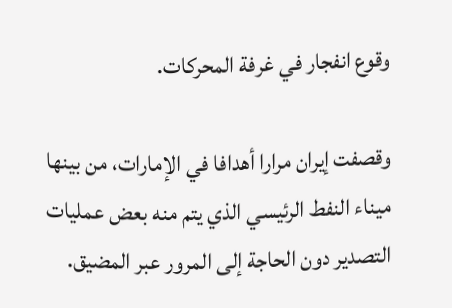وقوع انفجار في غرفة المحركات.

وقصفت إيران مرارا أهدافا في الإمارات، من بينها ميناء النفط الرئيسي الذي يتم منه بعض عمليات التصدير دون الحاجة إلى المرور عبر المضيق.